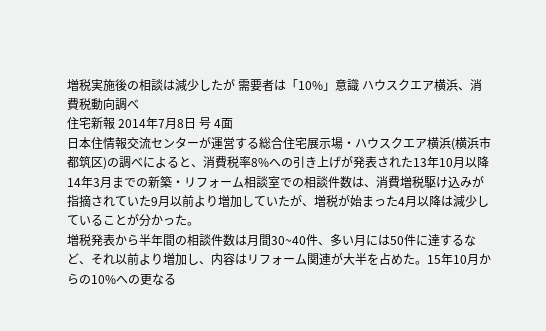増税実施後の相談は減少したが 需要者は「10%」意識 ハウスクエア横浜、消費税動向調べ
住宅新報 2014年7月8日 号 4面
日本住情報交流センターが運営する総合住宅展示場・ハウスクエア横浜(横浜市都筑区)の調べによると、消費税率8%への引き上げが発表された13年10月以降14年3月までの新築・リフォーム相談室での相談件数は、消費増税駆け込みが指摘されていた9月以前より増加していたが、増税が始まった4月以降は減少していることが分かった。
増税発表から半年間の相談件数は月間30~40件、多い月には50件に達するなど、それ以前より増加し、内容はリフォーム関連が大半を占めた。15年10月からの10%への更なる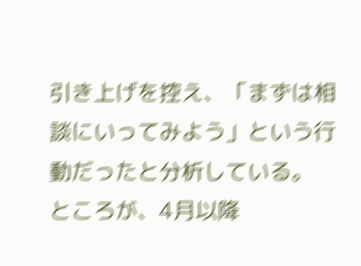引き上げを控え、「まずは相談にいってみよう」という行動だったと分析している。
ところが、4月以降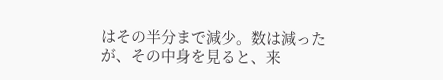はその半分まで減少。数は減ったが、その中身を見ると、来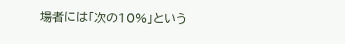場者には「次の10%」という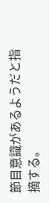節目意識があるようだと指摘する。